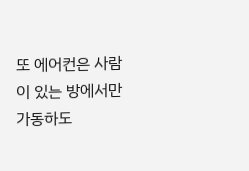또 에어컨은 사람이 있는 방에서만 가동하도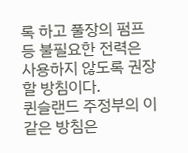록 하고 풀장의 펌프 등 불필요한 전력은 사용하지 않도록 권장할 방침이다.
퀸슬랜드 주정부의 이같은 방침은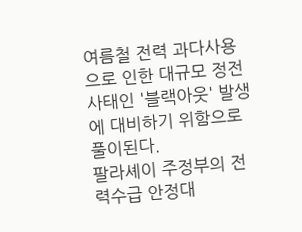여름철 전력 과다사용으로 인한 대규모 정전사태인 '블랙아웃' 발생에 대비하기 위함으로 풀이된다.
팔라셰이 주정부의 전력수급 안정대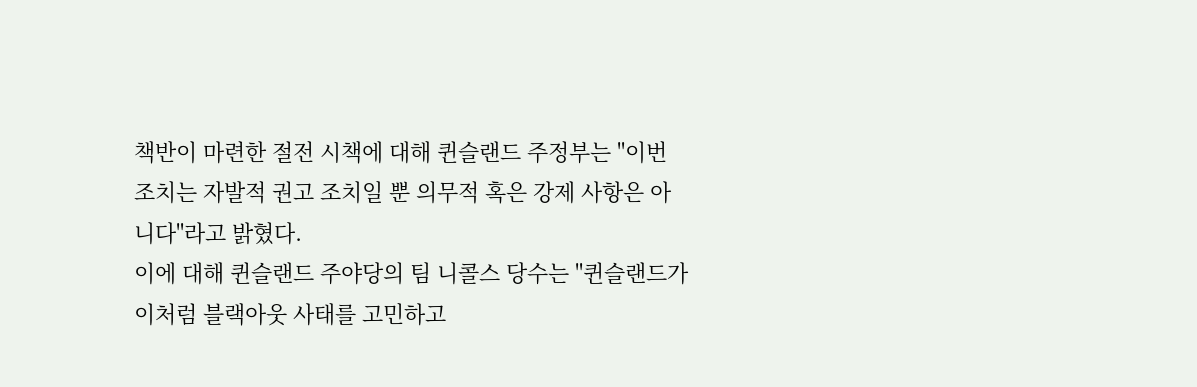책반이 마련한 절전 시책에 대해 퀸슬랜드 주정부는 "이번 조치는 자발적 권고 조치일 뿐 의무적 혹은 강제 사항은 아니다"라고 밝혔다.
이에 대해 퀸슬랜드 주야당의 팀 니콜스 당수는 "퀸슬랜드가 이처럼 블랙아웃 사태를 고민하고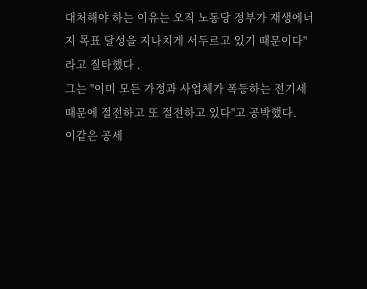대처해야 하는 이유는 오직 노동당 정부가 재생에너지 목표 달성을 지나치게 서두르고 있기 때문이다"라고 질타했다 .
그는 "이미 모든 가정과 사업체가 폭등하는 전기세 때문에 절전하고 또 절전하고 있다"고 공박했다.
이같은 공세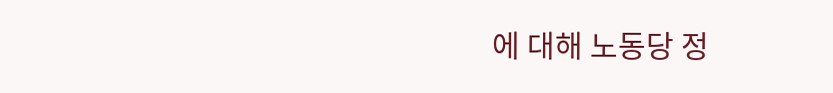에 대해 노동당 정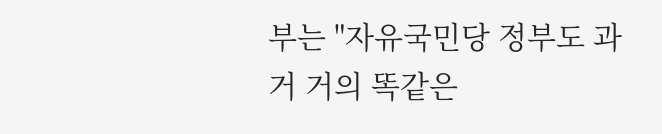부는 "자유국민당 정부도 과거 거의 똑같은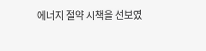에너지 절약 시책을 선보였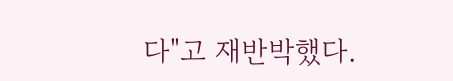다"고 재반박했다.